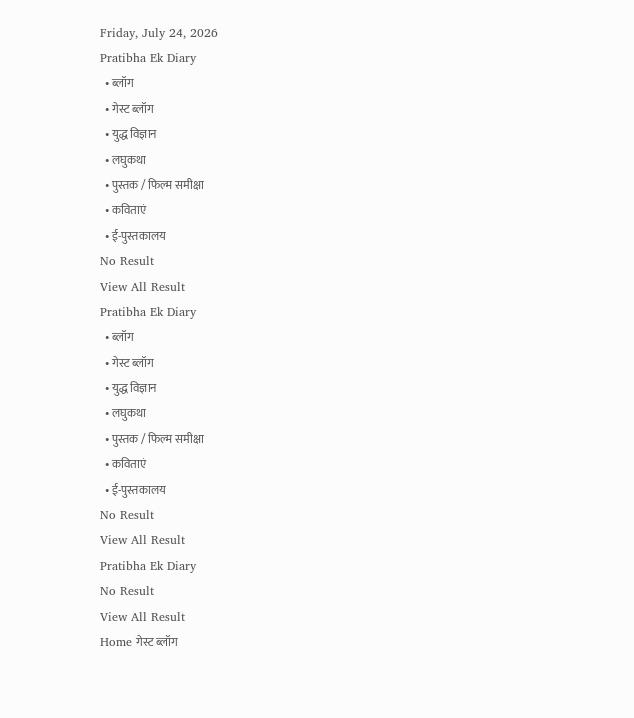Friday, July 24, 2026
Pratibha Ek Diary
  • ब्लॉग
  • गेस्ट ब्लॉग
  • युद्ध विज्ञान
  • लघुकथा
  • पुस्तक / फिल्म समीक्षा
  • कविताएं
  • ई-पुस्तकालय
No Result
View All Result
Pratibha Ek Diary
  • ब्लॉग
  • गेस्ट ब्लॉग
  • युद्ध विज्ञान
  • लघुकथा
  • पुस्तक / फिल्म समीक्षा
  • कविताएं
  • ई-पुस्तकालय
No Result
View All Result
Pratibha Ek Diary
No Result
View All Result
Home गेस्ट ब्लॉग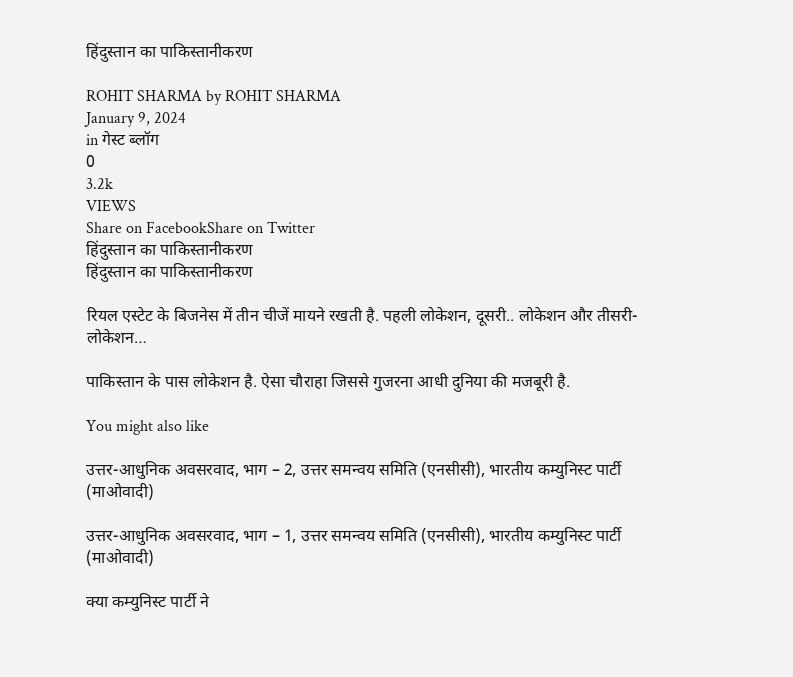हिंदुस्तान का पाकिस्तानीकरण

ROHIT SHARMA by ROHIT SHARMA
January 9, 2024
in गेस्ट ब्लॉग
0
3.2k
VIEWS
Share on FacebookShare on Twitter
हिंदुस्तान का पाकिस्तानीकरण
हिंदुस्तान का पाकिस्तानीकरण

रियल एस्टेट के बिजनेस में तीन चीजें मायने रखती है. पहली लोकेशन, दूसरी.. लोकेशन और तीसरी- लोकेशन…

पाकिस्तान के पास लोकेशन है. ऐसा चौराहा जिससे गुजरना आधी दुनिया की मजबूरी है.

You might also like

उत्तर-आधुनिक अवसरवाद, भाग – 2, उत्तर समन्वय समिति (एनसीसी), भारतीय कम्युनिस्ट पार्टी (माओवादी)

उत्तर-आधुनिक अवसरवाद, भाग – 1, उत्तर समन्वय समिति (एनसीसी), भारतीय कम्युनिस्ट पार्टी (माओवादी)

क्या कम्युनिस्ट पार्टी ने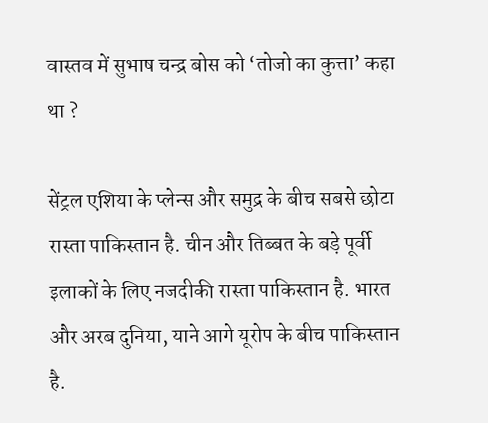वास्तव में सुभाष चन्द्र बोस को ‘तोजो का कुत्ता’ कहा था ?

सेंट्रल एशिया के प्लेन्स और समुद्र के बीच सबसे छोटा रास्ता पाकिस्तान है. चीन और तिब्बत के बड़े पूर्वी इलाकों के लिए नजदीकी रास्ता पाकिस्तान है. भारत और अरब दुनिया, याने आगे यूरोप के बीच पाकिस्तान है.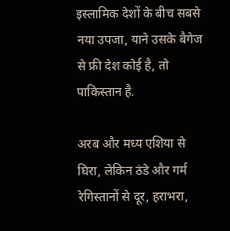इस्लामिक देशों के बीच सबसे नया उपजा, याने उसके बैगेज से फ्री देश कोई है, तो पाकिस्तान है.

अरब और मध्य एशिया से घिरा, लेकिन ठंडे और गर्म रेगिस्तानों से दूर, हराभरा,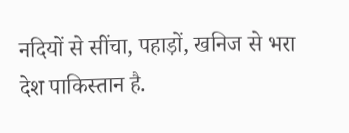नदियों से सींचा, पहाड़ों, खनिज से भरा देश पाकिस्तान है.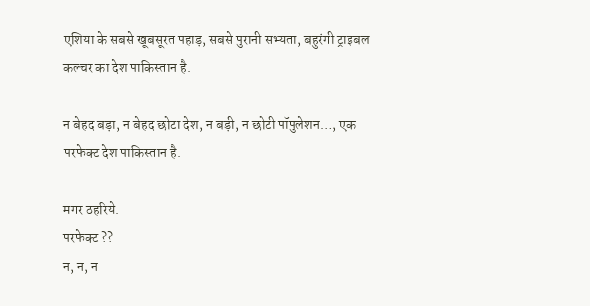एशिया के सबसे खूबसूरत पहाड़, सबसे पुरानी सभ्यता, बहुरंगी ट्राइबल कल्चर का देश पाकिस्तान है.

न बेहद बड़ा, न बेहद छोटा देश, न बड़ी, न छोटी पॉपुलेशन…, एक परफेक्ट देश पाकिस्तान है.

मगर ठहरिये.
परफेक्ट ??
न, न, न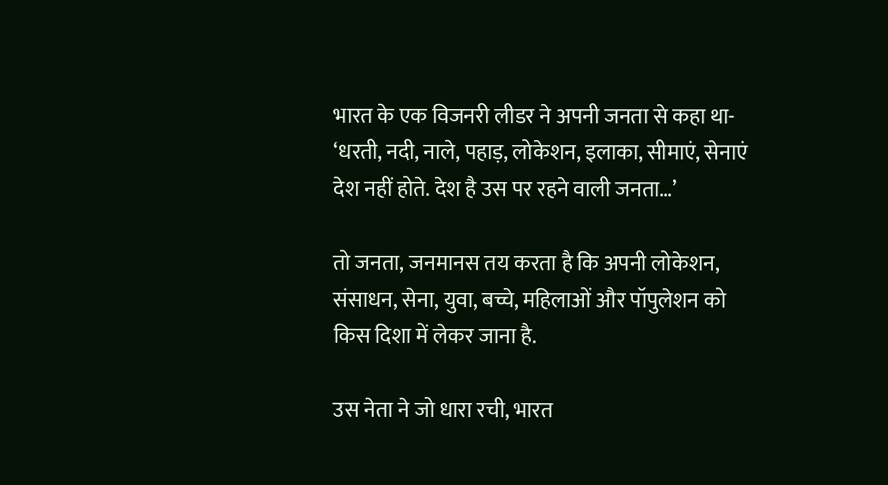भारत के एक विजनरी लीडर ने अपनी जनता से कहा था- ‘धरती, नदी, नाले, पहाड़, लोकेशन, इलाका, सीमाएं, सेनाएं देश नहीं होते. देश है उस पर रहने वाली जनता…’

तो जनता, जनमानस तय करता है कि अपनी लोकेशन, संसाधन, सेना, युवा, बच्चे, महिलाओं और पॉपुलेशन को किस दिशा में लेकर जाना है.

उस नेता ने जो धारा रची, भारत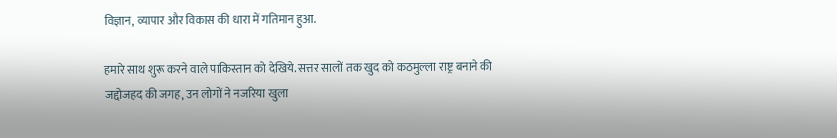विज्ञान, व्यापार और विकास की धारा में गतिमान हुआ.

हमारे साथ शुरू करने वाले पाकिस्तान को देखिये. सत्तर सालों तक खुद को कठमुल्ला राष्ट्र बनाने की जद्दोजहद की जगह, उन लोगों ने नजरिया खुला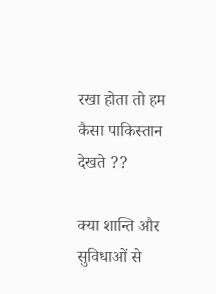रखा होता तो हम कैसा पाकिस्तान देखते ??

क्या शान्ति और सुविधाओं से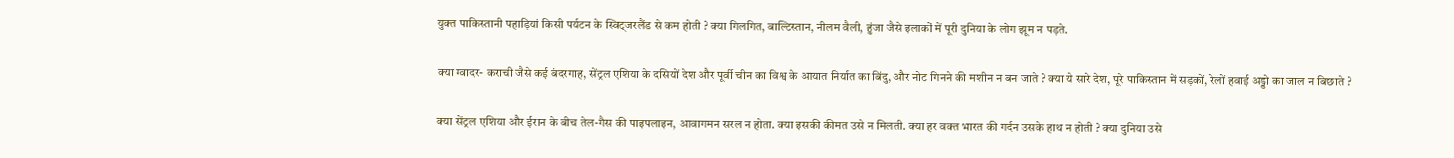युक्त पाकिस्तानी पहाड़ियां किसी पर्यटन के स्विट्जरलैंड से कम होती ? क्या गिलगित, बाल्टिस्तान, नीलम वैली, हुंजा जैसे इलाकों में पूरी दुनिया के लोग झूम न पड़ते.

क्या ग्वादर- कराची जैसे कई बंदरगाह, सेंट्रल एशिया के दसियों देश और पूर्वी चीन का विश्व के आयात निर्यात का बिंदु, और नोट गिनने की मशीन न बन जाते ? क्या ये सारे देश, पूरे पाकिस्तान में सड़कों, रेलों हवाई अड्डो का जाल न बिछाते ?

क्या सेंट्रल एशिया और ईरान के बीच तेल-गैस की पाइपलाइन, आवागमन सरल न होता. क्या इसकी कीमत उसे न मिलती. क्या हर वक्त भारत की गर्दन उसके हाथ न होती ? क्या दुनिया उसे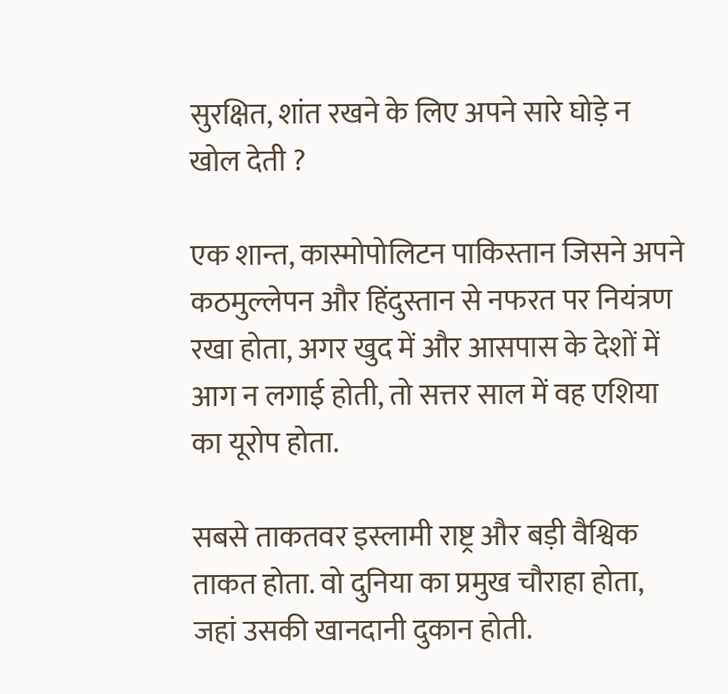सुरक्षित, शांत रखने के लिए अपने सारे घोड़े न खोल देती ?

एक शान्त, कास्मोपोलिटन पाकिस्तान जिसने अपने कठमुल्लेपन और हिंदुस्तान से नफरत पर नियंत्रण रखा होता, अगर खुद में और आसपास के देशों में आग न लगाई होती, तो सत्तर साल में वह एशिया का यूरोप होता.

सबसे ताकतवर इस्लामी राष्ट्र और बड़ी वैश्विक ताकत होता. वो दुनिया का प्रमुख चौराहा होता, जहां उसकी खानदानी दुकान होती.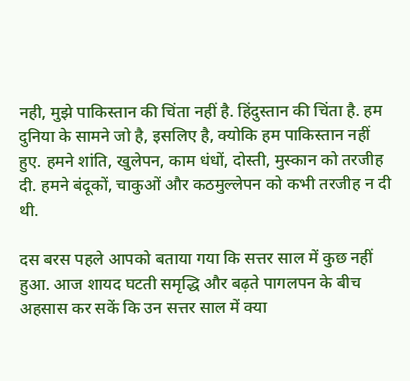नही, मुझे पाकिस्तान की चिंता नहीं है. हिंदुस्तान की चिंता है. हम दुनिया के सामने जो है, इसलिए है, क्योकि हम पाकिस्तान नहीं हुए. हमने शांति, खुलेपन, काम धंधों, दोस्ती, मुस्कान को तरजीह दी. हमने बंदूकों, चाकुओं और कठमुल्लेपन को कभी तरजीह न दी थी.

दस बरस पहले आपको बताया गया कि सत्तर साल में कुछ नहीं हुआ. आज शायद घटती समृद्धि और बढ़ते पागलपन के बीच अहसास कर सकें कि उन सत्तर साल में क्या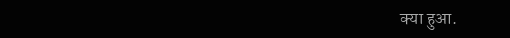क्या हुआ.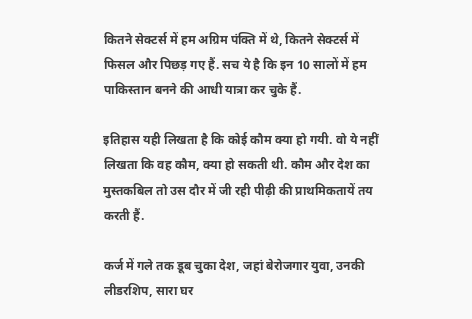कितने सेक्टर्स में हम अग्रिम पंक्ति में थे, कितने सेक्टर्स में फिसल और पिछड़ गए हैं. सच ये है कि इन 10 सालों में हम पाकिस्तान बनने की आधी यात्रा कर चुके हैं.

इतिहास यही लिखता है कि कोई कौम क्या हो गयी. वो ये नहीं लिखता कि वह कौम, क्या हो सकती थी. कौम और देश का मुस्तकबिल तो उस दौर में जी रही पीढ़ी की प्राथमिकतायें तय करती हैं.

कर्ज में गले तक डूब चुका देश, जहां बेरोजगार युवा, उनकी लीडरशिप, सारा घर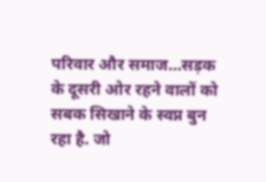परिवार और समाज…सड़क के दूसरी ओर रहने वालों को सबक सिखाने के स्वप्न बुन रहा है. जो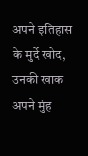अपने इतिहास के मुर्दे खोद, उनकी खाक अपने मुंह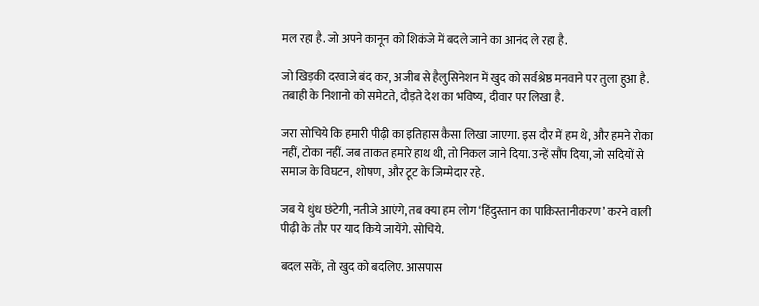मल रहा है. जो अपने कानून को शिकंजे में बदले जाने का आनंद ले रहा है.

जो खिड़की दरवाजे बंद कर, अजीब से हैलुसिनेशन में खुद को सर्वश्रेष्ठ मनवाने पर तुला हुआ है. तबाही के निशानो को समेटते, दौड़ते देश का भविष्य, दीवार पर लिखा है.

जरा सोचिये कि हमारी पीढ़ी का इतिहास कैसा लिखा जाएगा. इस दौर में हम थे, और हमने रोका नहीं, टोका नहीं. जब ताकत हमारे हाथ थी, तो निकल जाने दिया. उन्हें सौंप दिया, जो सदियों से समाज के विघटन, शोषण, और टूट के जिम्मेदार रहे.

जब ये धुंध छंटेगी, नतीजे आएंगे, तब क्या हम लोग ‘हिंदुस्तान का पाकिस्तानीकरण’ करने वाली पीढ़ी के तौर पर याद किये जायेंगे. सोचिये.

बदल सकें, तो खुद को बदलिए. आसपास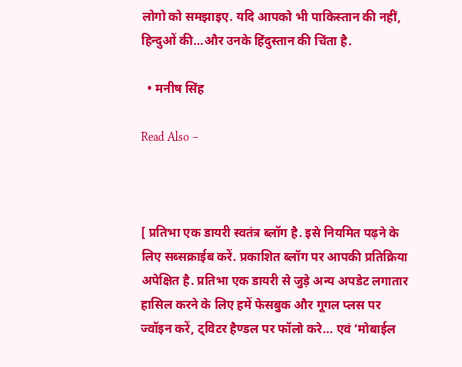लोगो को समझाइए. यदि आपको भी पाकिस्तान की नहीं, हिन्दुओं की…और उनके हिंदुस्तान की चिंता है.

  • मनीष सिंह

Read Also –



[ प्रतिभा एक डायरी स्वतंत्र ब्लॉग है. इसे नियमित पढ़ने के लिए सब्सक्राईब करें. प्रकाशित ब्लॉग पर आपकी प्रतिक्रिया अपेक्षित है. प्रतिभा एक डायरी से जुड़े अन्य अपडेट लगातार हासिल करने के लिए हमें फेसबुक और गूगल प्लस पर ज्वॉइन करें, ट्विटर हैण्डल पर फॉलो करे… एवं ‘मोबाईल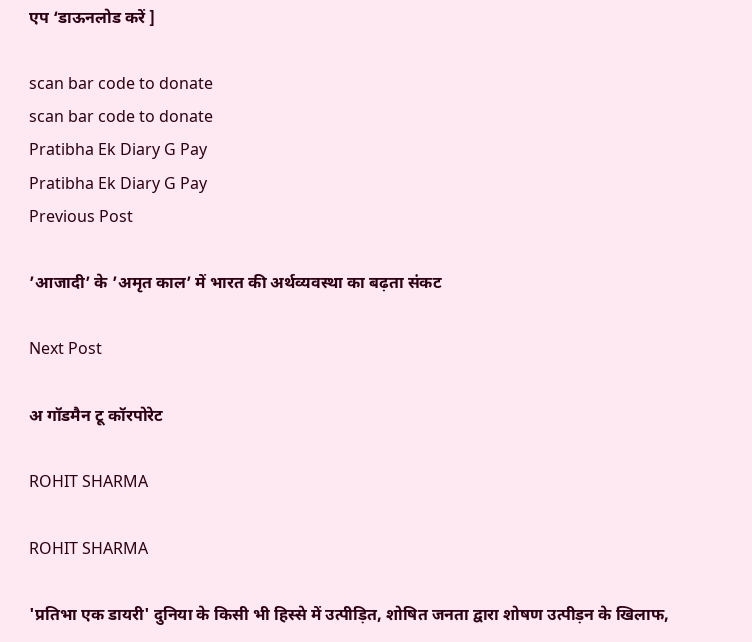एप ‘डाऊनलोड करें ]

scan bar code to donate
scan bar code to donate
Pratibha Ek Diary G Pay
Pratibha Ek Diary G Pay
Previous Post

’आजादी’ के ’अमृत काल’ में भारत की अर्थव्यवस्था का बढ़ता संकट

Next Post

अ गॉडमैन टू कॉरपोरेट

ROHIT SHARMA

ROHIT SHARMA

'प्रतिभा एक डायरी' दुनिया के किसी भी हिस्से में उत्पीड़ित, शोषित जनता द्वारा शोषण उत्पीड़न के खिलाफ,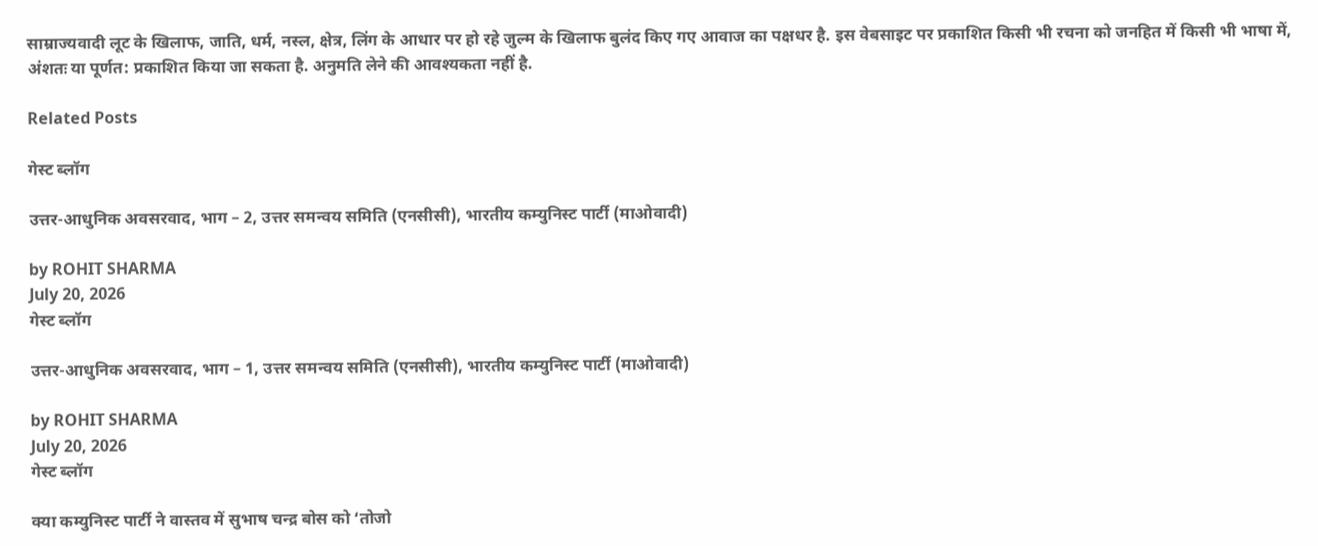साम्राज्यवादी लूट के खिलाफ, जाति, धर्म, नस्ल, क्षेत्र, लिंग के आधार पर हो रहे जुल्म के खिलाफ बुलंद किए गए आवाज का पक्षधर है. इस वेबसाइट पर प्रकाशित किसी भी रचना को जनहित में किसी भी भाषा में, अंशतः या पूर्णत: प्रकाशित किया जा सकता है. अनुमति लेने की आवश्यकता नहीं है.

Related Posts

गेस्ट ब्लॉग

उत्तर-आधुनिक अवसरवाद, भाग – 2, उत्तर समन्वय समिति (एनसीसी), भारतीय कम्युनिस्ट पार्टी (माओवादी)

by ROHIT SHARMA
July 20, 2026
गेस्ट ब्लॉग

उत्तर-आधुनिक अवसरवाद, भाग – 1, उत्तर समन्वय समिति (एनसीसी), भारतीय कम्युनिस्ट पार्टी (माओवादी)

by ROHIT SHARMA
July 20, 2026
गेस्ट ब्लॉग

क्या कम्युनिस्ट पार्टी ने वास्तव में सुभाष चन्द्र बोस को ‘तोजो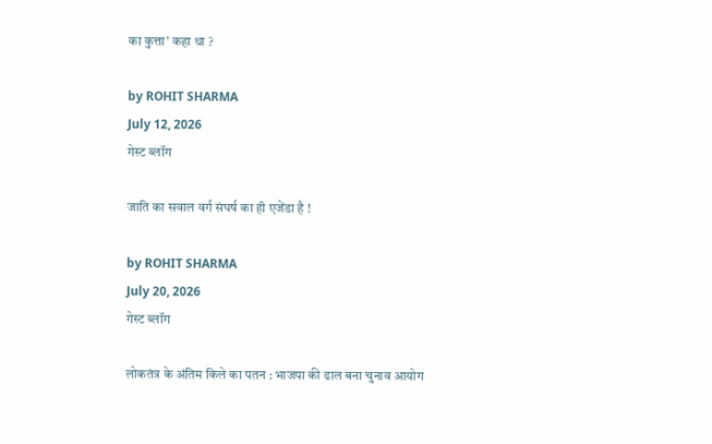का कुत्ता’ कहा था ?

by ROHIT SHARMA
July 12, 2026
गेस्ट ब्लॉग

जाति का सवाल वर्ग संघर्ष का ही एजेंडा है !

by ROHIT SHARMA
July 20, 2026
गेस्ट ब्लॉग

लोकतंत्र के अंतिम किले का पतन : भाजपा की ढाल बना चुनाव आयोग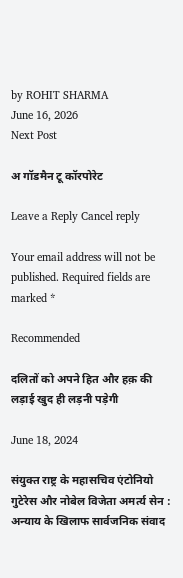by ROHIT SHARMA
June 16, 2026
Next Post

अ गॉडमैन टू कॉरपोरेट

Leave a Reply Cancel reply

Your email address will not be published. Required fields are marked *

Recommended

दलितों को अपने हित और हक़ की लड़ाई खुद ही लड़नी पड़ेगी

June 18, 2024

संयुक्त राष्ट्र के महासचिव एंटोनियो गुटेरेस और नोबेल विजेता अमर्त्‍य सेन : अन्‍याय के खि‍लाफ सार्वजनि‍क संवाद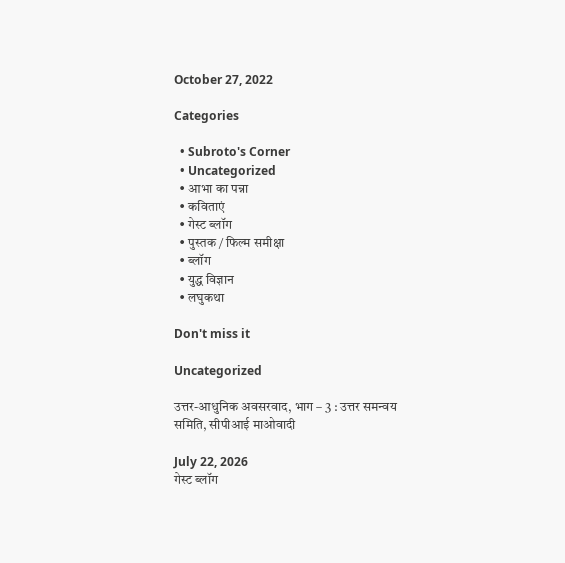October 27, 2022

Categories

  • Subroto's Corner
  • Uncategorized
  • आभा का पन्ना
  • कविताएं
  • गेस्ट ब्लॉग
  • पुस्तक / फिल्म समीक्षा
  • ब्लॉग
  • युद्ध विज्ञान
  • लघुकथा

Don't miss it

Uncategorized

उत्तर-आधुनिक अवसरवाद, भाग – 3 : उत्तर समन्वय समिति, सीपीआई माओवादी

July 22, 2026
गेस्ट ब्लॉग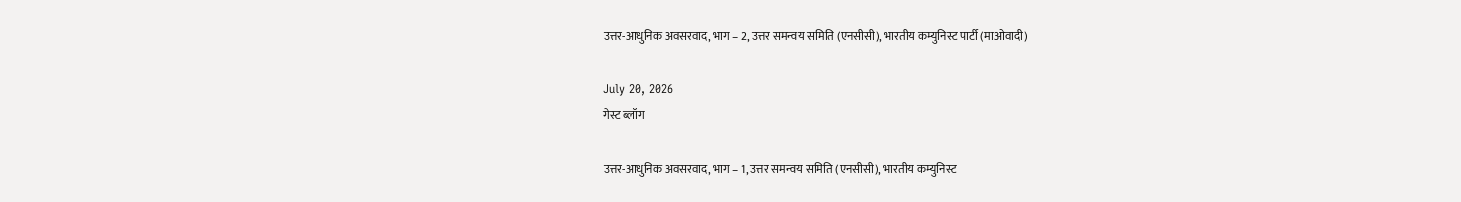उत्तर-आधुनिक अवसरवाद, भाग – 2, उत्तर समन्वय समिति (एनसीसी), भारतीय कम्युनिस्ट पार्टी (माओवादी)

July 20, 2026
गेस्ट ब्लॉग

उत्तर-आधुनिक अवसरवाद, भाग – 1, उत्तर समन्वय समिति (एनसीसी), भारतीय कम्युनिस्ट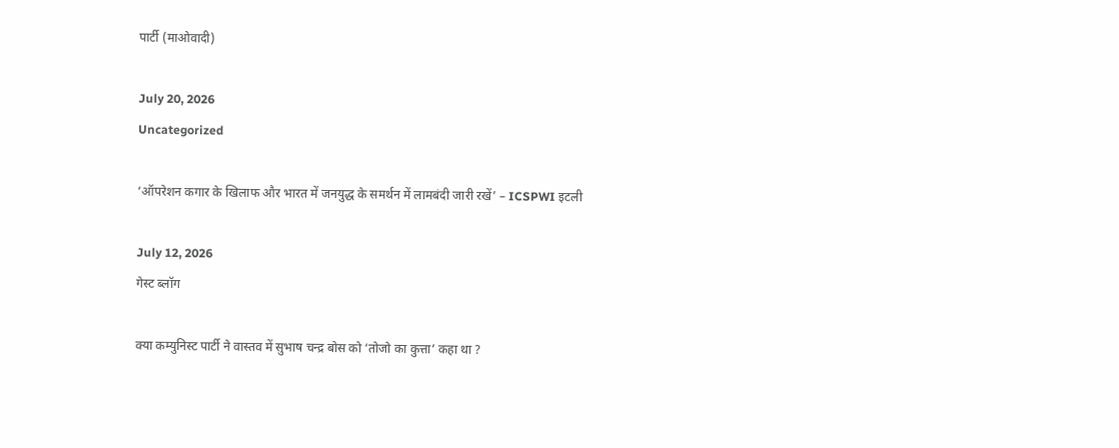पार्टी (माओवादी)

July 20, 2026
Uncategorized

‘ऑपरेशन कगार के खिलाफ और भारत में जनयुद्ध के समर्थन में लामबंदी जारी रखें’ – ICSPWI इटली

July 12, 2026
गेस्ट ब्लॉग

क्या कम्युनिस्ट पार्टी ने वास्तव में सुभाष चन्द्र बोस को ‘तोजो का कुत्ता’ कहा था ?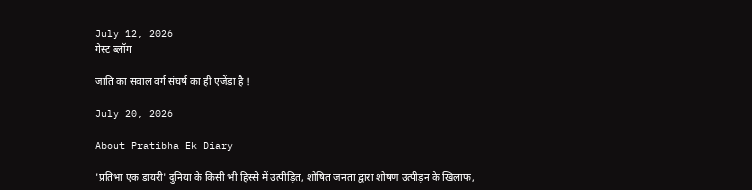July 12, 2026
गेस्ट ब्लॉग

जाति का सवाल वर्ग संघर्ष का ही एजेंडा है !

July 20, 2026

About Pratibha Ek Diary

'प्रतिभा एक डायरी' दुनिया के किसी भी हिस्से में उत्पीड़ित, शोषित जनता द्वारा शोषण उत्पीड़न के खिलाफ,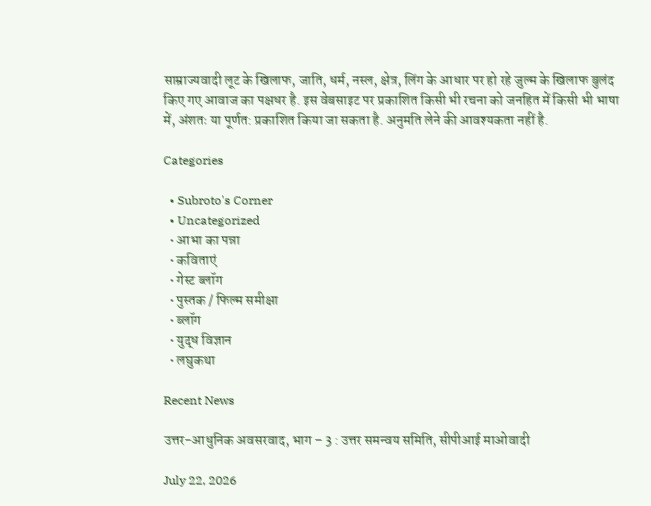साम्राज्यवादी लूट के खिलाफ, जाति, धर्म, नस्ल, क्षेत्र, लिंग के आधार पर हो रहे जुल्म के खिलाफ बुलंद किए गए आवाज का पक्षधर है. इस वेबसाइट पर प्रकाशित किसी भी रचना को जनहित में किसी भी भाषा में, अंशतः या पूर्णत: प्रकाशित किया जा सकता है. अनुमति लेने की आवश्यकता नहीं है.

Categories

  • Subroto's Corner
  • Uncategorized
  • आभा का पन्ना
  • कविताएं
  • गेस्ट ब्लॉग
  • पुस्तक / फिल्म समीक्षा
  • ब्लॉग
  • युद्ध विज्ञान
  • लघुकथा

Recent News

उत्तर-आधुनिक अवसरवाद, भाग – 3 : उत्तर समन्वय समिति, सीपीआई माओवादी

July 22, 2026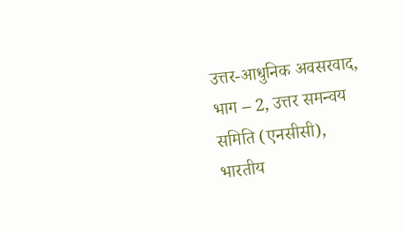उत्तर-आधुनिक अवसरवाद, भाग – 2, उत्तर समन्वय समिति (एनसीसी), भारतीय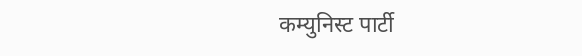कम्युनिस्ट पार्टी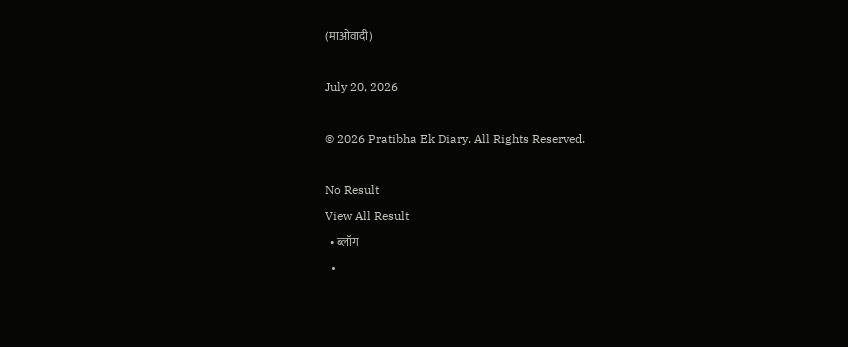(माओवादी)

July 20, 2026

© 2026 Pratibha Ek Diary. All Rights Reserved.

No Result
View All Result
  • ब्लॉग
  •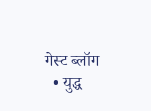गेस्ट ब्लॉग
  • युद्ध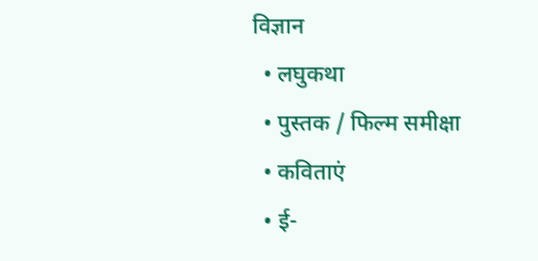विज्ञान
  • लघुकथा
  • पुस्तक / फिल्म समीक्षा
  • कविताएं
  • ई-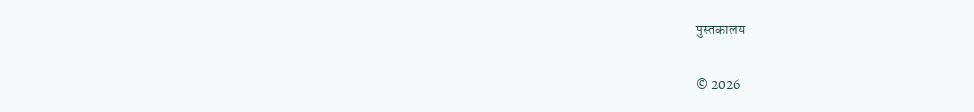पुस्तकालय

© 2026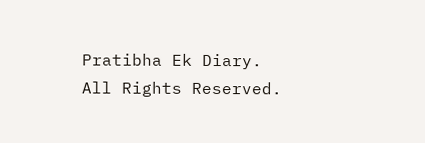Pratibha Ek Diary. All Rights Reserved.